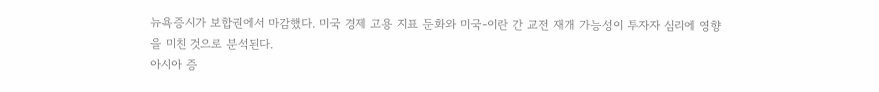뉴욕증시가 보합권에서 마감했다. 미국 경제 고용 지표 둔화와 미국-이란 간 교전 재개 가능성이 투자자 심리에 영향을 미친 것으로 분석된다.
아시아 증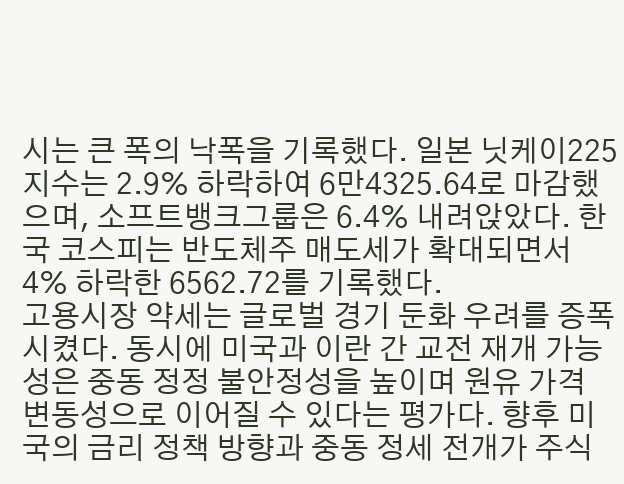시는 큰 폭의 낙폭을 기록했다. 일본 닛케이225지수는 2.9% 하락하여 6만4325.64로 마감했으며, 소프트뱅크그룹은 6.4% 내려앉았다. 한국 코스피는 반도체주 매도세가 확대되면서 4% 하락한 6562.72를 기록했다.
고용시장 약세는 글로벌 경기 둔화 우려를 증폭시켰다. 동시에 미국과 이란 간 교전 재개 가능성은 중동 정정 불안정성을 높이며 원유 가격 변동성으로 이어질 수 있다는 평가다. 향후 미국의 금리 정책 방향과 중동 정세 전개가 주식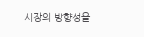시장의 방향성을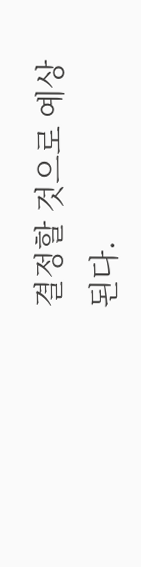결정할 것으로 예상된다.